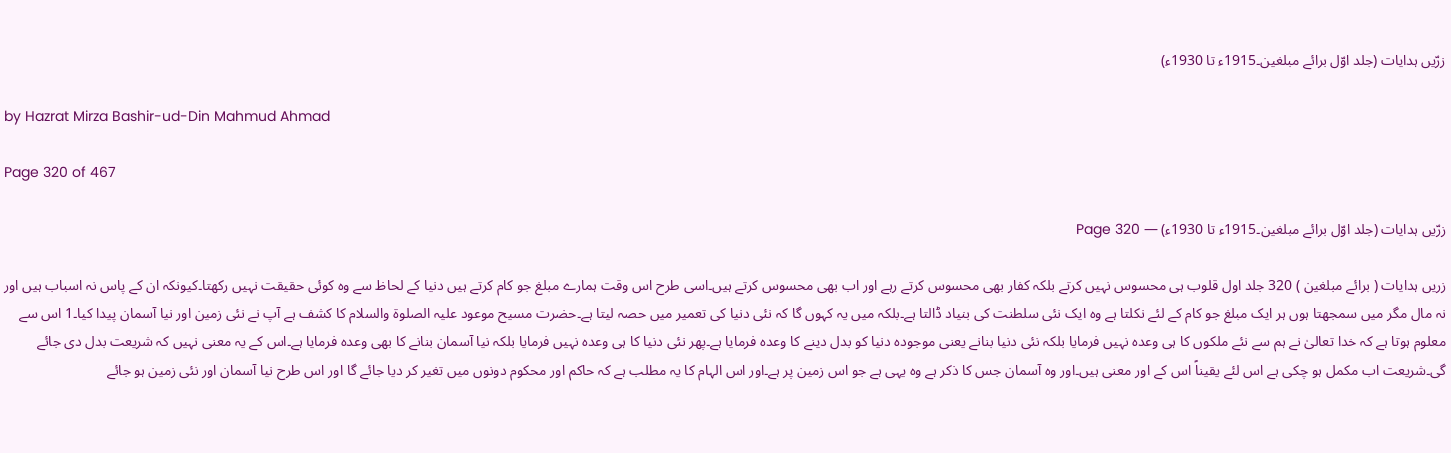زرّیں ہدایات (جلد اوّل برائے مبلغین۔1915ء تا 1930ء)

by Hazrat Mirza Bashir-ud-Din Mahmud Ahmad

Page 320 of 467

زرّیں ہدایات (جلد اوّل برائے مبلغین۔1915ء تا 1930ء) — Page 320

زریں ہدایات ( برائے مبلغین ) 320 جلد اول قلوب ہی محسوس نہیں کرتے بلکہ کفار بھی محسوس کرتے رہے اور اب بھی محسوس کرتے ہیں۔اسی طرح اس وقت ہمارے مبلغ جو کام کرتے ہیں دنیا کے لحاظ سے وہ کوئی حقیقت نہیں رکھتا۔کیونکہ ان کے پاس نہ اسباب ہیں اور نہ مال مگر میں سمجھتا ہوں ہر ایک مبلغ جو کام کے لئے نکلتا ہے وہ ایک نئی سلطنت کی بنیاد ڈالتا ہے۔بلکہ میں یہ کہوں گا کہ نئی دنیا کی تعمیر میں حصہ لیتا ہے۔حضرت مسیح موعود علیہ الصلوۃ والسلام کا کشف ہے آپ نے نئی زمین اور نیا آسمان پیدا کیا۔1 اس سے معلوم ہوتا ہے کہ خدا تعالیٰ نے ہم سے نئے ملکوں کا ہی وعدہ نہیں فرمایا بلکہ نئی دنیا بنانے یعنی موجودہ دنیا کو بدل دینے کا وعدہ فرمایا ہے۔پھر نئی دنیا کا ہی وعدہ نہیں فرمایا بلکہ نیا آسمان بنانے کا بھی وعدہ فرمایا ہے۔اس کے یہ معنی نہیں کہ شریعت بدل دی جائے گی۔شریعت اب مکمل ہو چکی ہے اس لئے یقیناً اس کے اور معنی ہیں۔اور وہ آسمان جس کا ذکر ہے وہ یہی ہے جو اس زمین پر ہے۔اور اس الہام کا یہ مطلب ہے کہ حاکم اور محکوم دونوں میں تغیر کر دیا جائے گا اور اس طرح نیا آسمان اور نئی زمین ہو جائے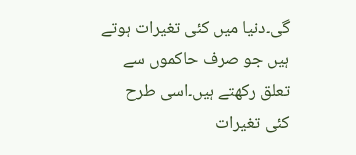گی۔دنیا میں کئی تغیرات ہوتے ہیں جو صرف حاکموں سے تعلق رکھتے ہیں۔اسی طرح کئی تغیرات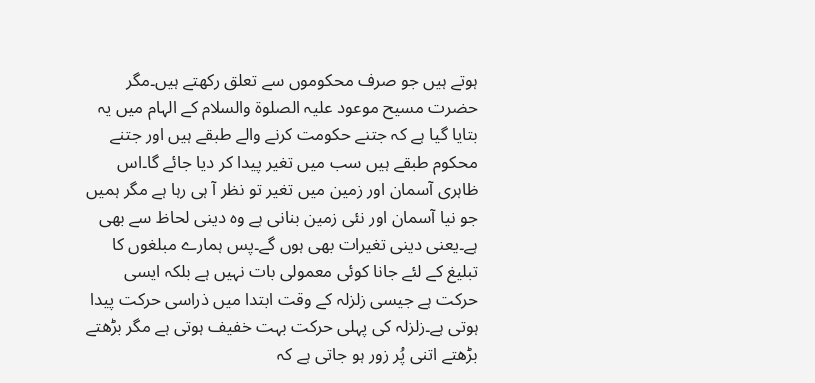ہوتے ہیں جو صرف محکوموں سے تعلق رکھتے ہیں۔مگر حضرت مسیح موعود علیہ الصلوۃ والسلام کے الہام میں یہ بتایا گیا ہے کہ جتنے حکومت کرنے والے طبقے ہیں اور جتنے محکوم طبقے ہیں سب میں تغیر پیدا کر دیا جائے گا۔اس ظاہری آسمان اور زمین میں تغیر تو نظر آ ہی رہا ہے مگر ہمیں جو نیا آسمان اور نئی زمین بنانی ہے وہ دینی لحاظ سے بھی ہے۔یعنی دینی تغیرات بھی ہوں گے۔پس ہمارے مبلغوں کا تبلیغ کے لئے جانا کوئی معمولی بات نہیں ہے بلکہ ایسی حرکت ہے جیسی زلزلہ کے وقت ابتدا میں ذراسی حرکت پیدا ہوتی ہے۔زلزلہ کی پہلی حرکت بہت خفیف ہوتی ہے مگر بڑھتے بڑھتے اتنی پُر زور ہو جاتی ہے کہ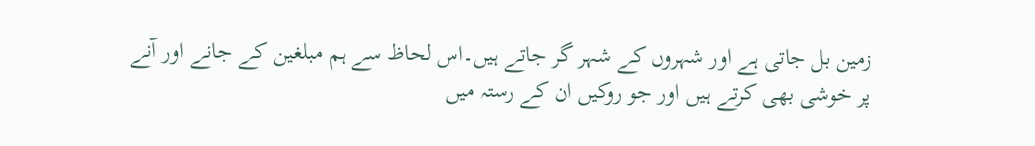زمین بل جاتی ہے اور شہروں کے شہر گر جاتے ہیں۔اس لحاظ سے ہم مبلغین کے جانے اور آنے پر خوشی بھی کرتے ہیں اور جو روکیں ان کے رستہ میں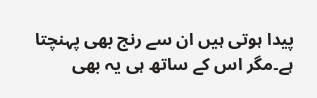پیدا ہوتی ہیں ان سے رنج بھی پہنچتا ہے۔مگر اس کے ساتھ ہی یہ بھی